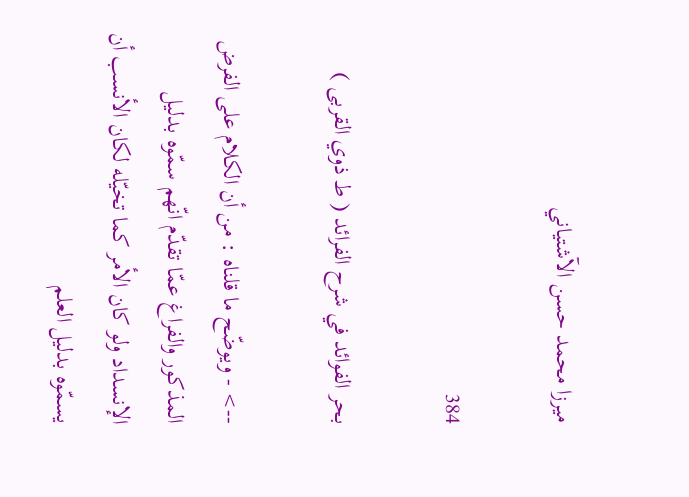ميرزا محمد حسن الآشتياني

384

بحر الفوائد في شرح الفرائد ( ط ذوي القربى )

--> - ويوضّح ما قلناه : من أن الكلام على الفرض المذكور والفراغ عمّا تقدّم انّهم سمّوه بدليل الإنسداد ولو كان الأمر كما تخيّله لكان الأنسب أن يسمّوه بدليل العلم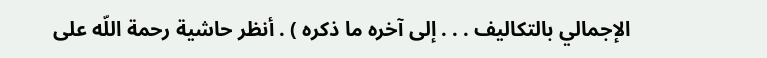الإجمالي بالتكاليف . . . إلى آخره ما ذكره ) . أنظر حاشية رحمة اللّه على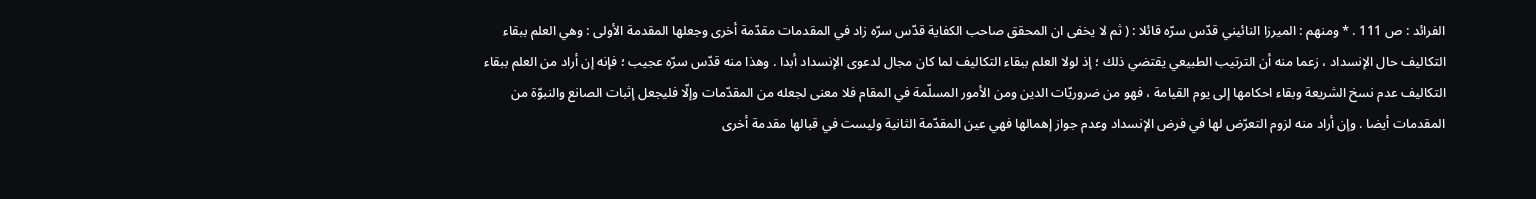الفرائد : ص 111 . * ومنهم : الميرزا النائيني قدّس سرّه قائلا : ( ثم لا يخفى ان المحقق صاحب الكفاية قدّس سرّه زاد في المقدمات مقدّمة أخرى وجعلها المقدمة الأولى : وهي العلم ببقاء التكاليف حال الإنسداد ، زعما منه أن الترتيب الطبيعي يقتضي ذلك ؛ إذ لولا العلم ببقاء التكاليف لما كان مجال لدعوى الإنسداد أبدا . وهذا منه قدّس سرّه عجيب ؛ فإنه إن أراد من العلم ببقاء التكاليف عدم نسخ الشريعة وبقاء احكامها إلى يوم القيامة ، فهو من ضروريّات الدين ومن الأمور المسلّمة في المقام فلا معنى لجعله من المقدّمات وإلّا فليجعل إثبات الصانع والنبوّة من المقدمات أيضا . وإن أراد منه لزوم التعرّض لها في فرض الإنسداد وعدم جواز إهمالها فهي عين المقدّمة الثانية وليست في قبالها مقدمة أخرى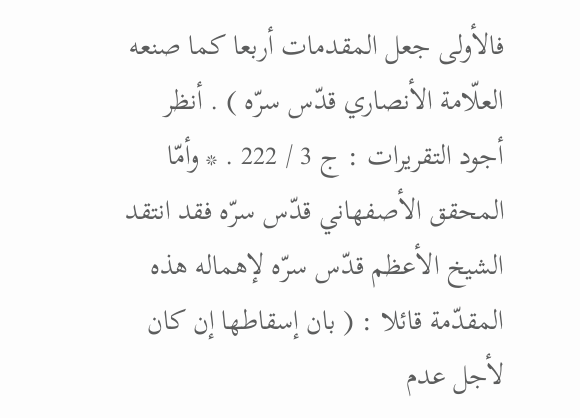فالأولى جعل المقدمات أربعا كما صنعه العلّامة الأنصاري قدّس سرّه ) . أنظر أجود التقريرات : ج 3 / 222 . * وأمّا المحقق الأصفهاني قدّس سرّه فقد انتقد الشيخ الأعظم قدّس سرّه لإهماله هذه المقدّمة قائلا : ( بان إسقاطها إن كان لأجل عدم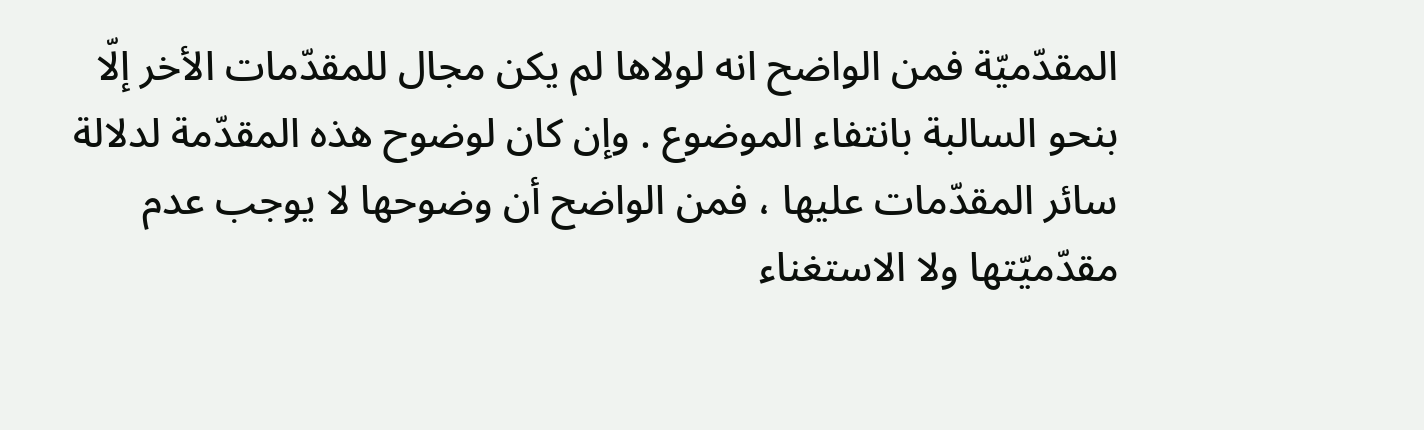المقدّميّة فمن الواضح انه لولاها لم يكن مجال للمقدّمات الأخر إلّا بنحو السالبة بانتفاء الموضوع . وإن كان لوضوح هذه المقدّمة لدلالة سائر المقدّمات عليها ، فمن الواضح أن وضوحها لا يوجب عدم مقدّميّتها ولا الاستغناء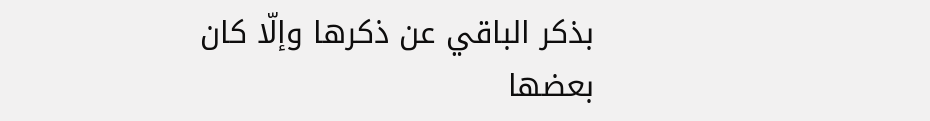بذكر الباقي عن ذكرها وإلّا كان بعضها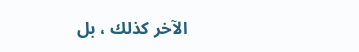الآخر كذلك ، بل